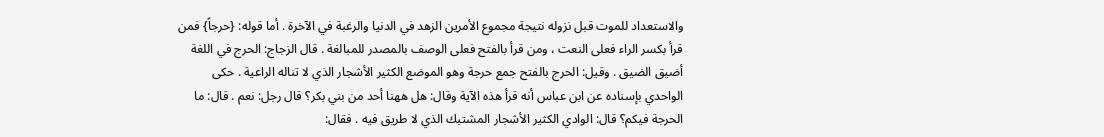والاستعداد للموت قبل نزوله نتيجة مجموع الأمرين الزهد في الدنيا والرغبة في الآخرة . أما قوله: {حرجاً} فمن قرأ بكسر الراء فعلى النعت ، ومن قرأ بالفتح فعلى الوصف بالمصدر للمبالغة . قال الزجاج: الحرج في اللغة أضيق الضيق . وقيل: الحرج بالفتح جمع حرجة وهو الموضع الكثير الأشجار الذي لا تناله الراعية . حكى الواحدي بإسناده عن ابن عباس أنه قرأ هذه الآية وقال: هل ههنا أحد من بني بكر؟ قال رجل: نعم . قال: ما الحرجة فيكم؟ قال: الوادي الكثير الأشجار المشتبك الذي لا طريق فيه . فقال: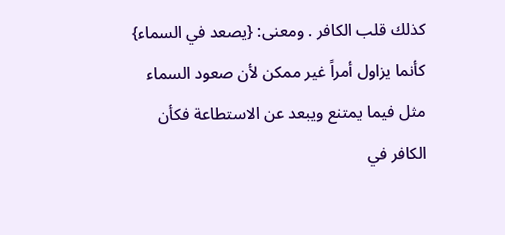كذلك قلب الكافر . ومعنى: {يصعد في السماء} كأنما يزاول أمراً غير ممكن لأن صعود السماء مثل فيما يمتنع ويبعد عن الاستطاعة فكأن الكافر في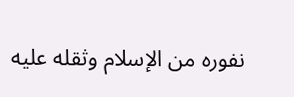نفوره من الإسلام وثقله عليه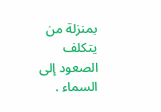بمنزلة من يتكلف الصعود إلى السماء .